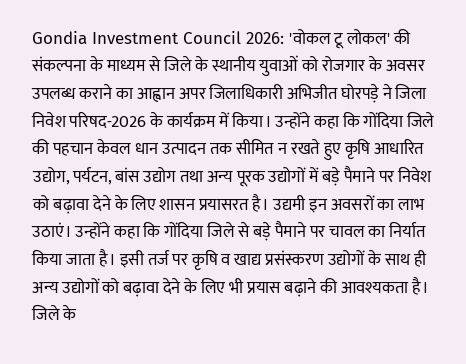Gondia Investment Council 2026: 'वोकल टू लोकल' की संकल्पना के माध्यम से जिले के स्थानीय युवाओं को रोजगार के अवसर उपलब्ध कराने का आह्वान अपर जिलाधिकारी अभिजीत घोरपड़े ने जिला निवेश परिषद-2026 के कार्यक्रम में किया। उन्होंने कहा कि गोंदिया जिले की पहचान केवल धान उत्पादन तक सीमित न रखते हुए कृषि आधारित उद्योग, पर्यटन, बांस उद्योग तथा अन्य पूरक उद्योगों में बड़े पैमाने पर निवेश को बढ़ावा देने के लिए शासन प्रयासरत है। उद्यमी इन अवसरों का लाभ उठाएं। उन्होंने कहा कि गोंदिया जिले से बड़े पैमाने पर चावल का निर्यात किया जाता है। इसी तर्ज पर कृषि व खाद्य प्रसंस्करण उद्योगों के साथ ही अन्य उद्योगों को बढ़ावा देने के लिए भी प्रयास बढ़ाने की आवश्यकता है।
जिले के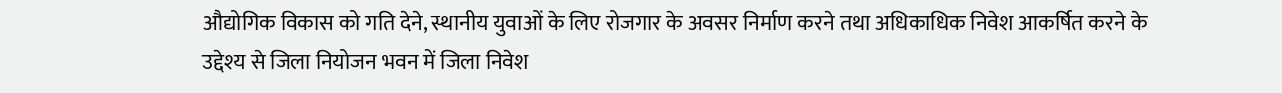औद्योगिक विकास को गति देने, स्थानीय युवाओं के लिए रोजगार के अवसर निर्माण करने तथा अधिकाधिक निवेश आकर्षित करने के उद्देश्य से जिला नियोजन भवन में जिला निवेश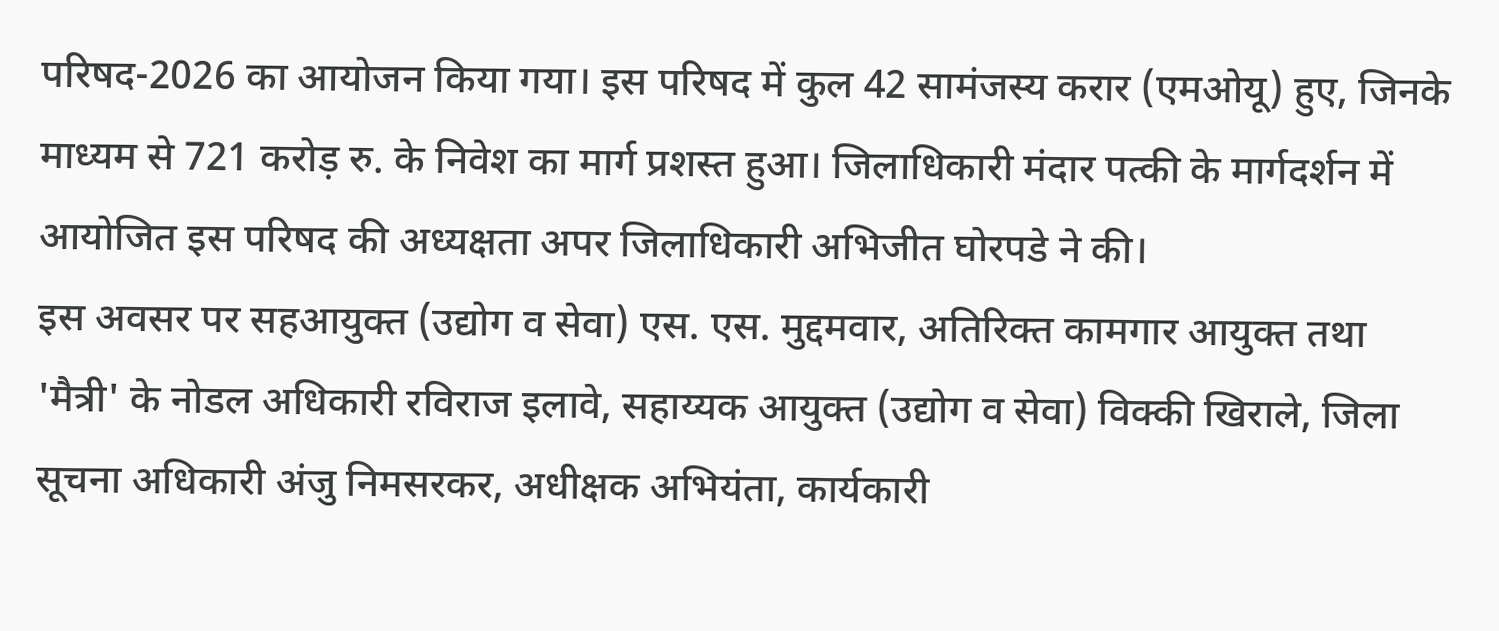परिषद-2026 का आयोजन किया गया। इस परिषद में कुल 42 सामंजस्य करार (एमओयू) हुए, जिनके माध्यम से 721 करोड़ रु. के निवेश का मार्ग प्रशस्त हुआ। जिलाधिकारी मंदार पत्की के मार्गदर्शन में आयोजित इस परिषद की अध्यक्षता अपर जिलाधिकारी अभिजीत घोरपडे ने की।
इस अवसर पर सहआयुक्त (उद्योग व सेवा) एस. एस. मुद्दमवार, अतिरिक्त कामगार आयुक्त तथा 'मैत्री' के नोडल अधिकारी रविराज इलावे, सहाय्यक आयुक्त (उद्योग व सेवा) विक्की खिराले, जिला सूचना अधिकारी अंजु निमसरकर, अधीक्षक अभियंता, कार्यकारी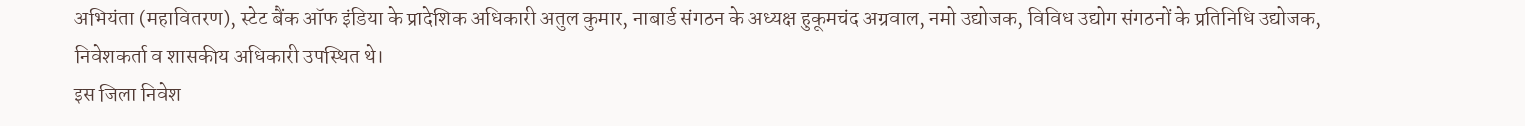अभियंता (महावितरण), स्टेट बैंक ऑफ इंडिया के प्रादेशिक अधिकारी अतुल कुमार, नाबार्ड संगठन के अध्यक्ष हुकूमचंद अग्रवाल, नमो उद्योजक, विविध उद्योग संगठनों के प्रतिनिधि उद्योजक, निवेशकर्ता व शासकीय अधिकारी उपस्थित थे।
इस जिला निवेश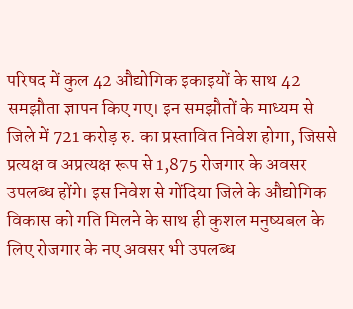परिषद में कुल 42 औद्योगिक इकाइयों के साथ 42 समझौता ज्ञापन किए गए। इन समझौतों के माध्यम से जिले में 721 करोड़ रु. का प्रस्तावित निवेश होगा, जिससे प्रत्यक्ष व अप्रत्यक्ष रूप से 1,875 रोजगार के अवसर उपलब्ध होंगे। इस निवेश से गोंदिया जिले के औद्योगिक विकास को गति मिलने के साथ ही कुशल मनुष्यबल के लिए रोजगार के नए अवसर भी उपलब्ध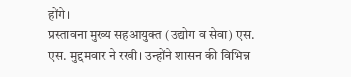होंगे।
प्रस्तावना मुख्य सहआयुक्त (उद्योग व सेवा) एस. एस. मुद्दमवार ने रखी। उन्होंने शासन की विभिन्न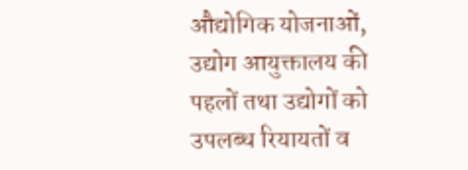औद्योगिक योजनाओं, उद्योग आयुक्तालय की पहलों तथा उद्योगों को उपलब्ध रियायतों व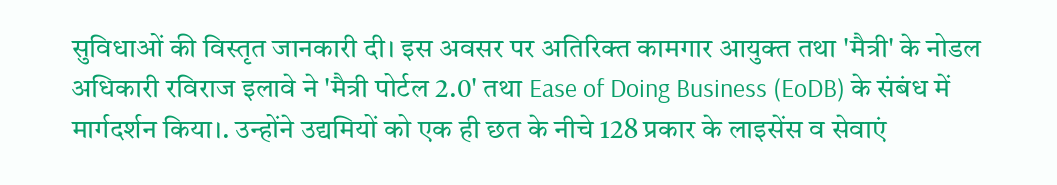सुविधाओं की विस्तृत जानकारी दी। इस अवसर पर अतिरिक्त कामगार आयुक्त तथा 'मैत्री' के नोडल अधिकारी रविराज इलावे ने 'मैत्री पोर्टल 2.0' तथा Ease of Doing Business (EoDB) के संबंध में मार्गदर्शन किया।. उन्होंने उद्यमियों को एक ही छत के नीचे 128 प्रकार के लाइसेंस व सेवाएं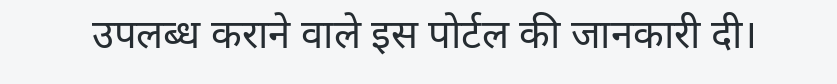उपलब्ध कराने वाले इस पोर्टल की जानकारी दी।